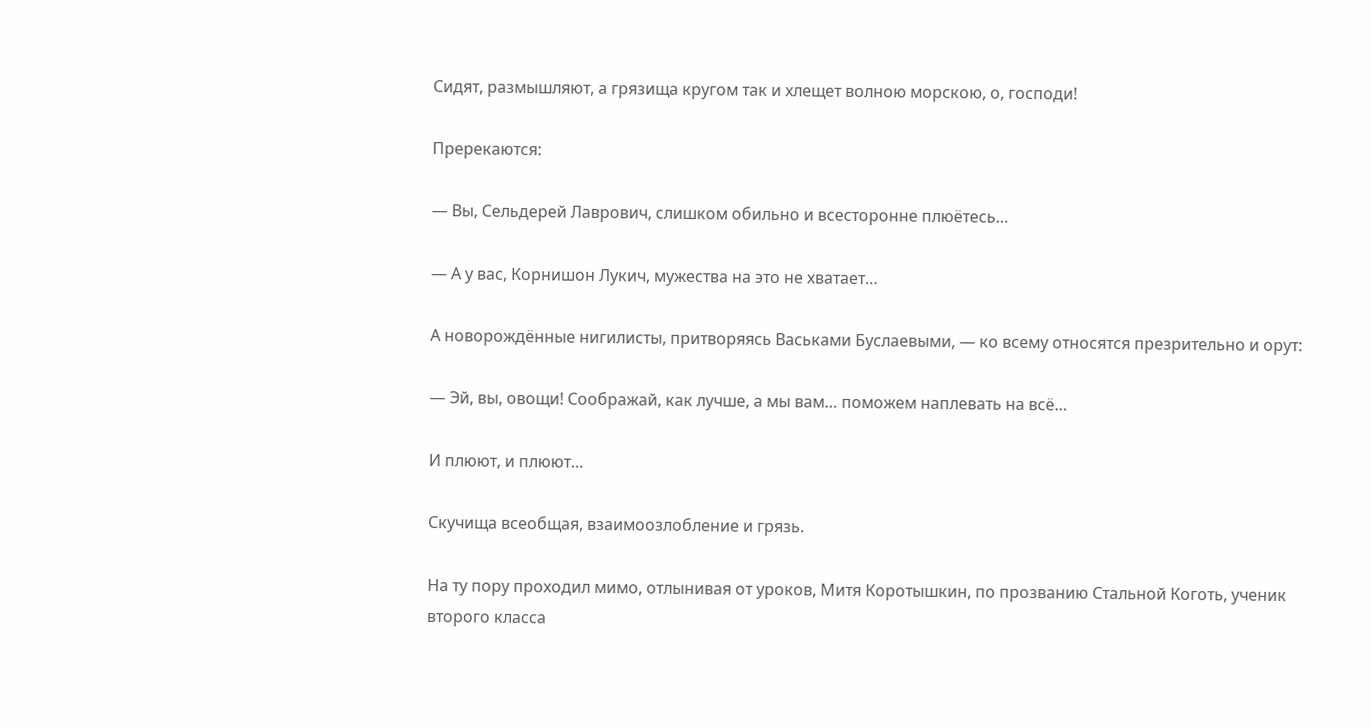Сидят, размышляют, а грязища кругом так и хлещет волною морскою, о, господи!

Пререкаются:

— Вы, Сельдерей Лаврович, слишком обильно и всесторонне плюётесь…

— А у вас, Корнишон Лукич, мужества на это не хватает…

А новорождённые нигилисты, притворяясь Васьками Буслаевыми, — ко всему относятся презрительно и орут:

— Эй, вы, овощи! Соображай, как лучше, а мы вам… поможем наплевать на всё…

И плюют, и плюют…

Скучища всеобщая, взаимоозлобление и грязь.

На ту пору проходил мимо, отлынивая от уроков, Митя Коротышкин, по прозванию Стальной Коготь, ученик второго класса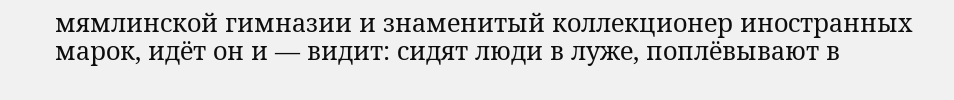мямлинской гимназии и знаменитый коллекционер иностранных марок, идёт он и — видит: сидят люди в луже, поплёвывают в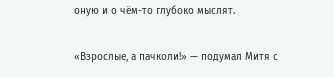оную и о чём-то глубоко мыслят.

«Взрослые, а пачколи!» — подумал Митя с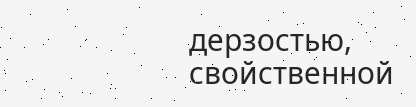дерзостью, свойственной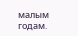малым годам.